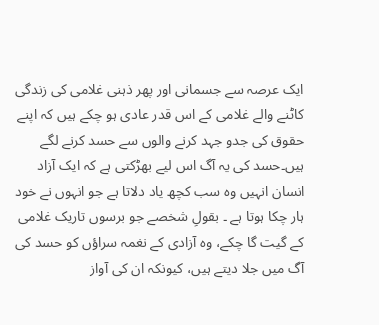ایک عرصہ سے جسمانی اور پھر ذہنی غلامی کی زندگی کاٹنے والے غلامی کے اس قدر عادی ہو چکے ہیں کہ اپنے حقوق کی جدو جہد کرنے والوں سے حسد کرنے لگے ہیں۔حسد کی یہ آگ اس لیے بھڑکتی ہے کہ ایک آزاد انسان انہیں وہ سب کچھ یاد دلاتا ہے جو انہوں نے خود ہار چکا ہوتا ہے ۔ بقولِ شخصے جو برسوں تاریک غلامی کے گیت گا چکے، وہ آزادی کے نغمہ سراؤں کو حسد کی آگ میں جلا دیتے ہیں، کیونکہ ان کی آواز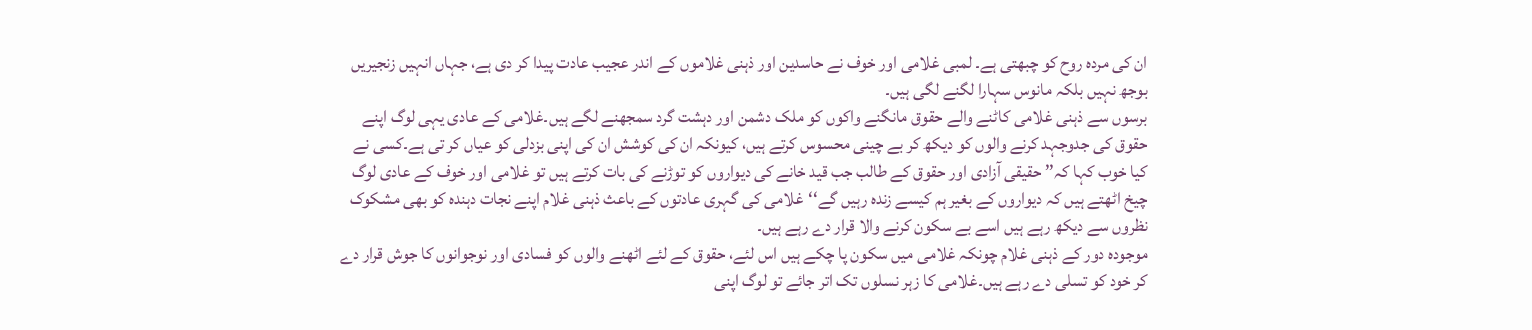ان کی مردہ روح کو چبھتی ہے۔ لمبی غلامی اور خوف نے حاسدین اور ذہنی غلاموں کے اندر عجیب عادت پیدا کر دی ہے، جہاں انہیں زنجیریں بوجھ نہیں بلکہ مانوس سہارا لگنے لگی ہیں۔
برسوں سے ذہنی غلامی کاٹنے والے حقوق مانگنے واکوں کو ملک دشمن اور دہشت گرد سمجھنے لگے ہیں۔غلامی کے عادی یہی لوگ اپنے حقوق کی جدوجہد کرنے والوں کو دیکھ کر بے چینی محسوس کرتے ہیں، کیونکہ ان کی کوشش ان کی اپنی بزدلی کو عیاں کر تی ہے۔کسی نے کیا خوب کہا کہ’’ حقیقی آزادی اور حقوق کے طالب جب قید خانے کی دیواروں کو توڑنے کی بات کرتے ہیں تو غلامی اور خوف کے عادی لوگ چیخ اٹھتے ہیں کہ دیواروں کے بغیر ہم کیسے زندہ رہیں گے‘‘غلامی کی گہری عادتوں کے باعث ذہنی غلام اپنے نجات دہندہ کو بھی مشکوک نظروں سے دیکھ رہے ہیں اسے بے سکون کرنے والا قرار دے رہے ہیں۔
موجودہ دور کے ذہنی غلام چونکہ غلامی میں سکون پا چکے ہیں اس لئے، حقوق کے لئے اٹھنے والوں کو فسادی اور نوجوانوں کا جوش قرار دے کر خود کو تسلی دے رہے ہیں۔غلامی کا زہر نسلوں تک اتر جائے تو لوگ اپنی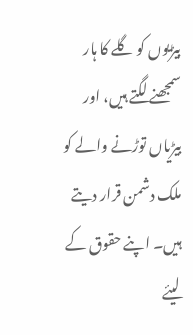بیڑیوں کو گلے کا ہار سمجھنے لگتے ہیں، اور بیڑیاں توڑنے والے کو ملک دشمن قرار دیتے ہیں۔ اپنے حقوق کے لیئے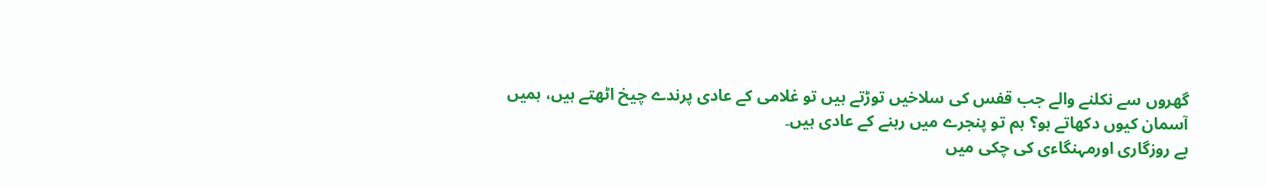گھروں سے نکلنے والے جب قفس کی سلاخیں توڑتے ہیں تو غلامی کے عادی پرندے چیخ اٹھتے ہیں، ہمیں آسمان کیوں دکھاتے ہو؟ ہم تو پنجرے میں رہنے کے عادی ہیں۔
بے روزگاری اورمہنگاءی کی چکی میں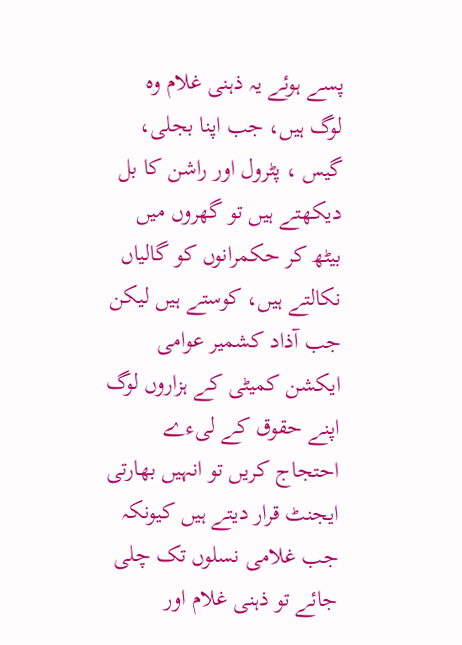پسے ہوئے یہ ذہنی غلام وہ لوگ ہیں، جب اپنا بجلی، گیس ، پٹرول اور راشن کا بل دیکھتے ہیں تو گھروں میں بیٹھ کر حکمرانوں کو گالیاں نکالتے ہیں، کوستے ہیں لیکن جب آذاد کشمیر عوامی ایکشن کمیٹی کے ہزاروں لوگ اپنے حقوق کے لیءے احتجاج کریں تو انہیں بھارتی ایجنٹ قرار دیتے ہیں کیونکہ جب غلامی نسلوں تک چلی جائے تو ذہنی غلام اور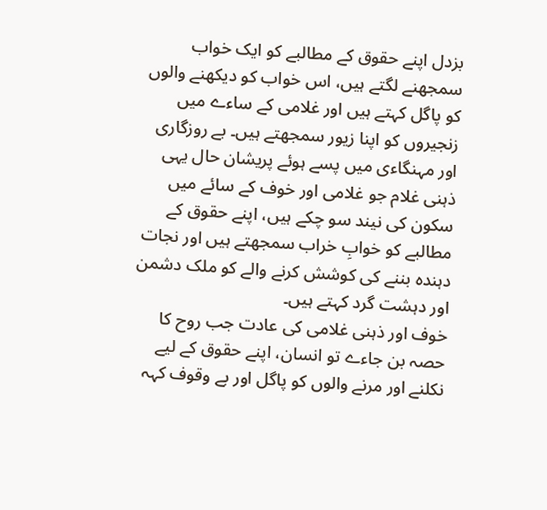بزدل اپنے حقوق کے مطالبے کو ایک خواب سمجھنے لگتے ہیں، اس خواب کو دیکھنے والوں کو پاگل کہتے ہیں اور غلامی کے ساءے میں زنجیروں کو اپنا زیور سمجھتے ہیں۔ بے روزگاری اور مہنگاءی میں پسے ہوئے پریشان حال یہی ذہنی غلام جو غلامی اور خوف کے سائے میں سکون کی نیند سو چکے ہیں، اپنے حقوق کے مطالبے کو خوابِ خراب سمجھتے ہیں اور نجات دہندہ بننے کی کوشش کرنے والے کو ملک دشمن اور دہشت گرد کہتے ہیں۔
خوف اور ذہنی غلامی کی عادت جب روح کا حصہ بن جاءے تو انسان، اپنے حقوق کے لیے نکلنے اور مرنے والوں کو پاگل اور بے وقوف کہہ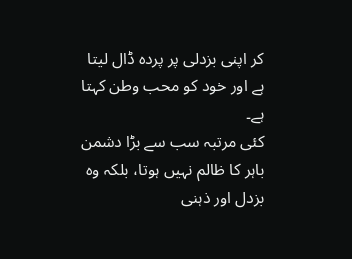کر اپنی بزدلی پر پردہ ڈال لیتا ہے اور خود کو محب وطن کہتا ہے۔
کئی مرتبہ سب سے بڑا دشمن باہر کا ظالم نہیں ہوتا، بلکہ وہ بزدل اور ذہنی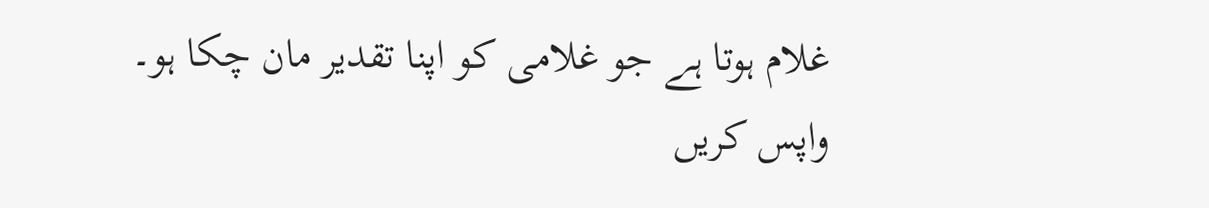غلام ہوتا ہے جو غلامی کو اپنا تقدیر مان چکا ہو۔
واپس کریں